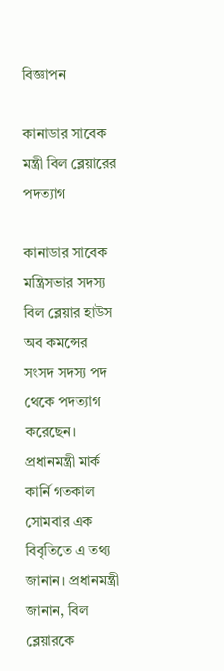বিজ্ঞাপন

কানাডার সাবেক মন্ত্রী বিল ব্লেয়ারের পদত্যাগ

কানাডার সাবেক মন্ত্রিসভার সদস্য বিল ব্লেয়ার হাউস অব কমন্সের সংসদ সদস্য পদ থেকে পদত্যাগ করেছেন। প্রধানমন্ত্রী মার্ক কার্নি গতকাল সোমবার এক বিবৃতিতে এ তথ্য জানান। প্রধানমন্ত্রী জানান, বিল ব্লেয়ারকে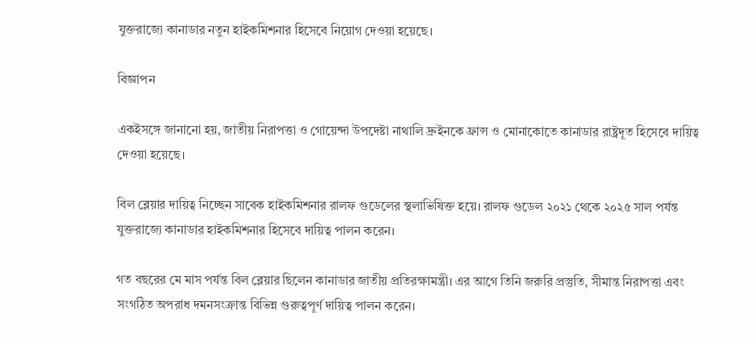যুক্তরাজ্যে কানাডার নতুন হাইকমিশনার হিসেবে নিয়োগ দেওয়া হয়েছে।

বিজ্ঞাপন

একইসঙ্গে জানানো হয়, জাতীয় নিরাপত্তা ও গোয়েন্দা উপদেষ্টা নাথালি দ্রুইনকে ফ্রান্স ও মোনাকোতে কানাডার রাষ্ট্রদূত হিসেবে দায়িত্ব দেওয়া হয়েছে।

বিল ব্লেয়ার দায়িত্ব নিচ্ছেন সাবেক হাইকমিশনার রালফ গুডেলের স্থলাভিষিক্ত হয়ে। রালফ গুডেল ২০২১ থেকে ২০২৫ সাল পর্যন্ত যুক্তরাজ্যে কানাডার হাইকমিশনার হিসেবে দায়িত্ব পালন করেন।

গত বছরের মে মাস পর্যন্ত বিল ব্লেয়ার ছিলেন কানাডার জাতীয় প্রতিরক্ষামন্ত্রী। এর আগে তিনি জরুরি প্রস্তুতি, সীমান্ত নিরাপত্তা এবং সংগঠিত অপরাধ দমনসংক্রান্ত বিভিন্ন গুরুত্বপূর্ণ দায়িত্ব পালন করেন।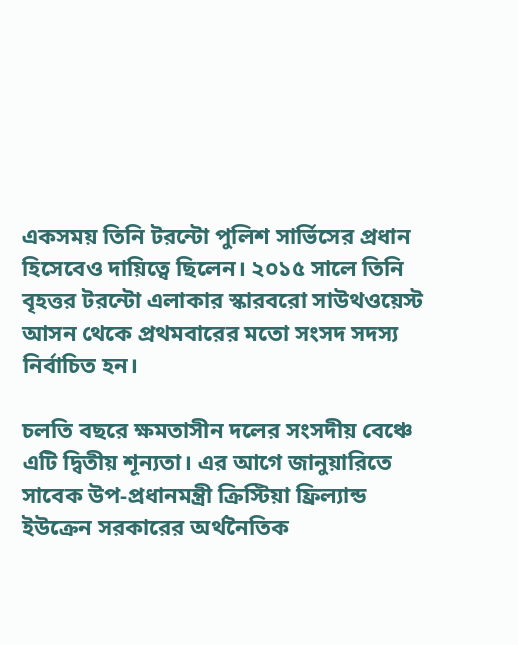একসময় তিনি টরন্টো পুলিশ সার্ভিসের প্রধান হিসেবেও দায়িত্বে ছিলেন। ২০১৫ সালে তিনি বৃহত্তর টরন্টো এলাকার স্কারবরো সাউথওয়েস্ট আসন থেকে প্রথমবারের মতো সংসদ সদস্য নির্বাচিত হন।

চলতি বছরে ক্ষমতাসীন দলের সংসদীয় বেঞ্চে এটি দ্বিতীয় শূন্যতা। এর আগে জানুয়ারিতে সাবেক উপ-প্রধানমন্ত্রী ক্রিস্টিয়া ফ্রিল্যান্ড ইউক্রেন সরকারের অর্থনৈতিক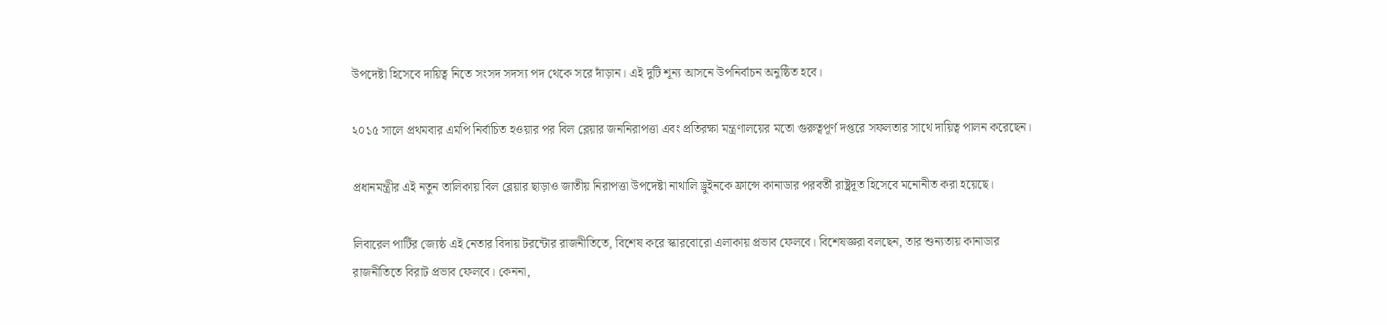উপদেষ্টা হিসেবে দায়িত্ব নিতে সংসদ সদস্য পদ থেকে সরে দাঁড়ান। এই দুটি শূন্য আসনে উপনির্বাচন অনুষ্ঠিত হবে।

২০১৫ সালে প্রথমবার এমপি নির্বাচিত হওয়ার পর বিল ব্লেয়ার জননিরাপত্তা এবং প্রতিরক্ষা মন্ত্রণালয়ের মতো গুরুত্বপূর্ণ দপ্তরে সফলতার সাথে দায়িত্ব পালন করেছেন।

প্রধানমন্ত্রীর এই নতুন তালিকায় বিল ব্লেয়ার ছাড়াও জাতীয় নিরাপত্তা উপদেষ্টা নাথালি ড্রুইনকে ফ্রান্সে কানাডার পরবর্তী রাষ্ট্রদূত হিসেবে মনোনীত করা হয়েছে।

লিবারেল পার্টির জ্যেষ্ঠ এই নেতার বিদায় টরন্টোর রাজনীতিতে, বিশেষ করে স্কারবোরো এলাকায় প্রভাব ফেলবে। বিশেষজ্ঞরা বলছেন, তার শুন্যতায় কানাডার রাজনীতিতে বিরাট প্রভাব ফেলবে। কেননা,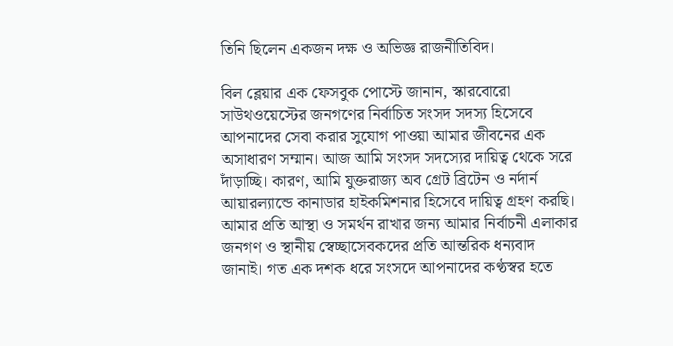তিনি ছিলেন একজন দক্ষ ও অভিজ্ঞ রাজনীতিবিদ।

বিল ব্লেয়ার এক ফেসবুক পোস্টে জানান, স্কারবোরো সাউথওয়েস্টের জনগণের নির্বাচিত সংসদ সদস্য হিসেবে আপনাদের সেবা করার সুযোগ পাওয়া আমার জীবনের এক অসাধারণ সম্মান। আজ আমি সংসদ সদস্যের দায়িত্ব থেকে সরে দাঁড়াচ্ছি। কারণ, আমি যুক্তরাজ্য অব গ্রেট ব্রিটেন ও নর্দার্ন আয়ারল্যান্ডে কানাডার হাইকমিশনার হিসেবে দায়িত্ব গ্রহণ করছি। আমার প্রতি আস্থা ও সমর্থন রাখার জন্য আমার নির্বাচনী এলাকার জনগণ ও স্থানীয় স্বেচ্ছাসেবকদের প্রতি আন্তরিক ধন্যবাদ জানাই। গত এক দশক ধরে সংসদে আপনাদের কণ্ঠস্বর হতে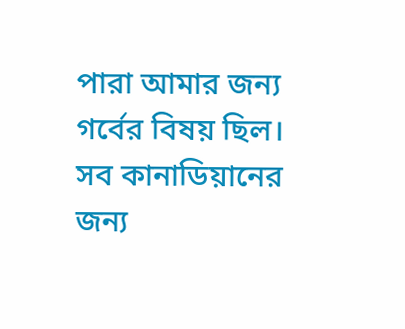পারা আমার জন্য গর্বের বিষয় ছিল। সব কানাডিয়ানের জন্য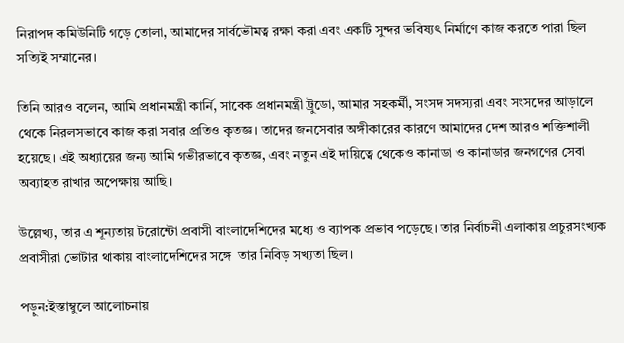নিরাপদ কমিউনিটি গড়ে তোলা, আমাদের সার্বভৌমত্ব রক্ষা করা এবং একটি সুন্দর ভবিষ্যৎ নির্মাণে কাজ করতে পারা ছিল সত্যিই সম্মানের।

তিনি আরও বলেন, আমি প্রধানমন্ত্রী কার্নি, সাবেক প্রধানমন্ত্রী ট্রুডো, আমার সহকর্মী, সংসদ সদস্যরা এবং সংসদের আড়ালে থেকে নিরলসভাবে কাজ করা সবার প্রতিও কৃতজ্ঞ। তাদের জনসেবার অঙ্গীকারের কারণে আমাদের দেশ আরও শক্তিশালী হয়েছে। এই অধ্যায়ের জন্য আমি গভীরভাবে কৃতজ্ঞ, এবং নতুন এই দায়িত্বে থেকেও কানাডা ও কানাডার জনগণের সেবা অব্যাহত রাখার অপেক্ষায় আছি।

উল্লেখ্য, তার এ শূন্যতায় টরোন্টো প্রবাসী বাংলাদেশিদের মধ্যে ও ব্যাপক প্রভাব পড়েছে। তার নির্বাচনী এলাকায় প্রচুরসংখ্যক প্রবাসীরা ভোটার থাকায় বাংলাদেশিদের সঙ্গে  তার নিবিড় সখ্যতা ছিল।

পড়ুন:ইস্তাম্বুলে আলোচনায়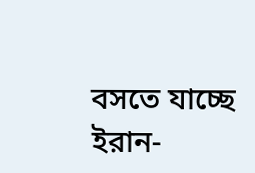বসতে যাচ্ছে ইরান-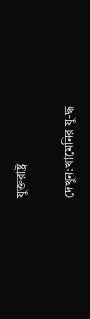যুক্তরাষ্ট্র

দেখুন:খামেনির যু-দ্ধ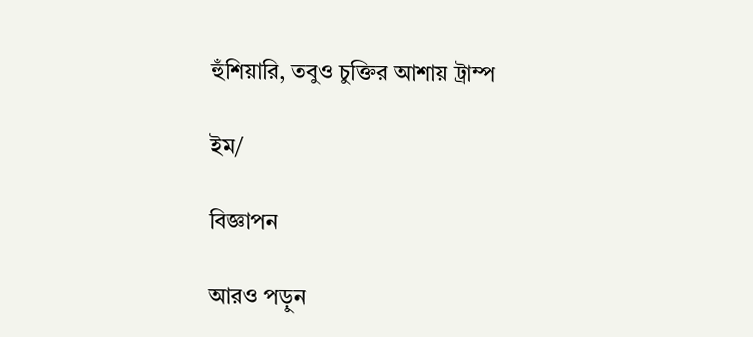হুঁশিয়ারি, তবুও চুক্তির আশায় ট্রাম্প

ইম/

বিজ্ঞাপন

আরও পড়ুন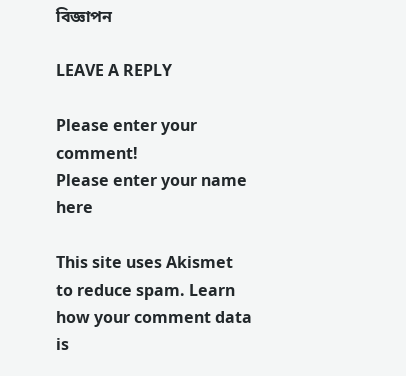বিজ্ঞাপন

LEAVE A REPLY

Please enter your comment!
Please enter your name here

This site uses Akismet to reduce spam. Learn how your comment data is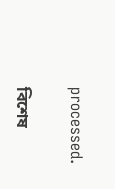processed.

বিশেষ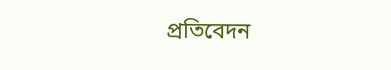প্রতিবেদন